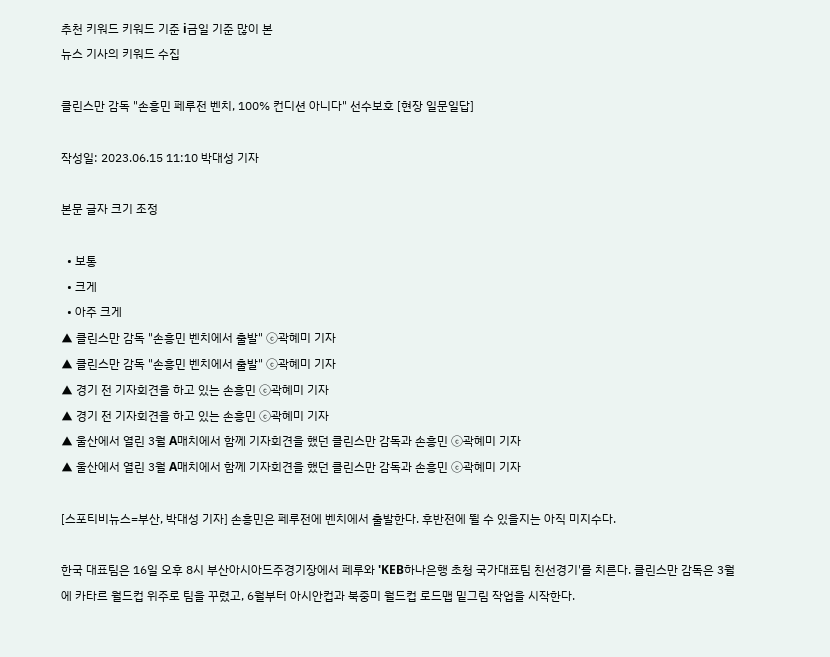추천 키워드 키워드 기준 i금일 기준 많이 본
뉴스 기사의 키워드 수집

클린스만 감독 "손흥민 페루전 벤치, 100% 컨디션 아니다" 선수보호 [현장 일문일답]

작성일: 2023.06.15 11:10 박대성 기자

본문 글자 크기 조정

  • 보통
  • 크게
  • 아주 크게
▲ 클린스만 감독 "손흥민 벤치에서 출발" ⓒ곽혜미 기자
▲ 클린스만 감독 "손흥민 벤치에서 출발" ⓒ곽혜미 기자
▲ 경기 전 기자회견을 하고 있는 손흥민 ⓒ곽혜미 기자
▲ 경기 전 기자회견을 하고 있는 손흥민 ⓒ곽혜미 기자
▲ 울산에서 열린 3월 A매치에서 함께 기자회견을 했던 클린스만 감독과 손흥민 ⓒ곽혜미 기자
▲ 울산에서 열린 3월 A매치에서 함께 기자회견을 했던 클린스만 감독과 손흥민 ⓒ곽혜미 기자

[스포티비뉴스=부산, 박대성 기자] 손흥민은 페루전에 벤치에서 출발한다. 후반전에 뛸 수 있을지는 아직 미지수다.

한국 대표팀은 16일 오후 8시 부산아시아드주경기장에서 페루와 'KEB하나은행 초청 국가대표팀 친선경기'를 치른다. 클린스만 감독은 3월에 카타르 월드컵 위주로 팀을 꾸렸고, 6월부터 아시안컵과 북중미 월드컵 로드맵 밑그림 작업을 시작한다.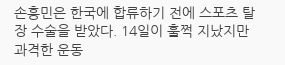손흥민은 한국에 합류하기 전에 스포츠 탈장 수술을 받았다. 14일이 훌쩍 지났지만 과격한 운동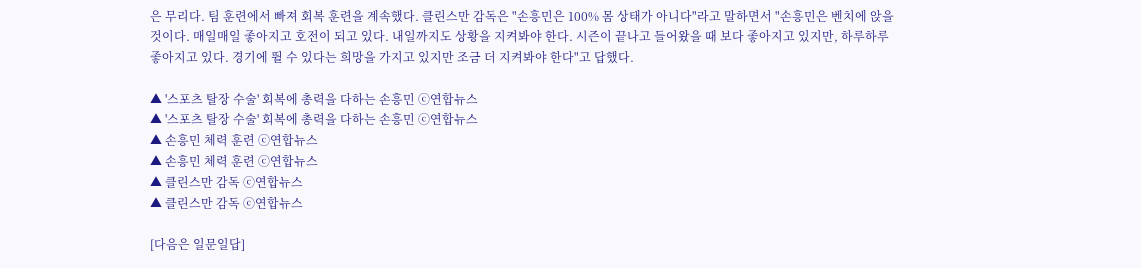은 무리다. 팀 훈련에서 빠져 회복 훈련을 계속했다. 클린스만 감독은 "손흥민은 100% 몸 상태가 아니다"라고 말하면서 "손흥민은 벤치에 앉을 것이다. 매일매일 좋아지고 호전이 되고 있다. 내일까지도 상황을 지켜봐야 한다. 시즌이 끝나고 들어왔을 때 보다 좋아지고 있지만, 하루하루 좋아지고 있다. 경기에 뛸 수 있다는 희망을 가지고 있지만 조금 더 지켜봐야 한다"고 답했다.

▲ '스포츠 탈장 수술' 회복에 총력을 다하는 손흥민 ⓒ연합뉴스
▲ '스포츠 탈장 수술' 회복에 총력을 다하는 손흥민 ⓒ연합뉴스
▲ 손흥민 체력 훈련 ⓒ연합뉴스
▲ 손흥민 체력 훈련 ⓒ연합뉴스
▲ 클린스만 감독 ⓒ연합뉴스
▲ 클린스만 감독 ⓒ연합뉴스

[다음은 일문일답]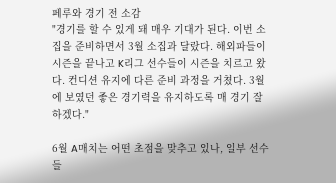페루와 경기 전 소감
"경기를 할 수 있게 돼 매우 기대가 된다. 이번 소집을 준비하면서 3월 소집과 달랐다. 해외파들이 시즌을 끝나고 K리그 선수들이 시즌을 치르고 왔다. 컨디션 유지에 다른 준비 과정을 거쳤다. 3월에 보였던 좋은 경기력을 유지하도록 매 경기 잘 하겠다."

6월 A매치는 어떤 초점을 맞추고 있나, 일부 선수들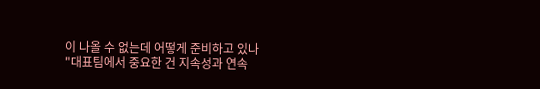이 나올 수 없는데 어떻게 준비하고 있나
"대표팀에서 중요한 건 지속성과 연속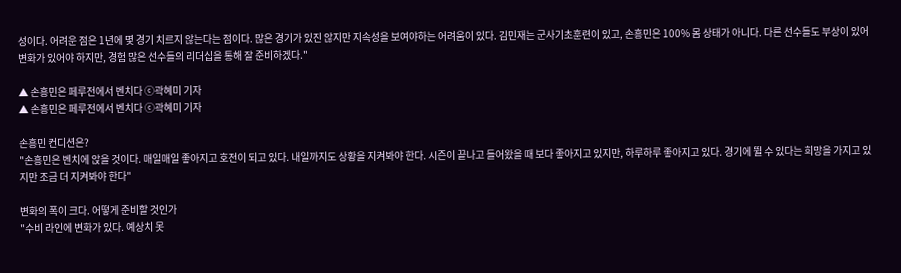성이다. 어려운 점은 1년에 몇 경기 치르지 않는다는 점이다. 많은 경기가 있진 않지만 지속성을 보여야하는 어려움이 있다. 김민재는 군사기초훈련이 있고, 손흥민은 100% 몸 상태가 아니다. 다른 선수들도 부상이 있어 변화가 있어야 하지만, 경험 많은 선수들의 리더십을 통해 잘 준비하겠다."

▲ 손흥민은 페루전에서 벤치다 ⓒ곽혜미 기자
▲ 손흥민은 페루전에서 벤치다 ⓒ곽혜미 기자

손흥민 컨디션은?
"손흥민은 벤치에 앉을 것이다. 매일매일 좋아지고 호전이 되고 있다. 내일까지도 상황을 지켜봐야 한다. 시즌이 끝나고 들어왔을 때 보다 좋아지고 있지만, 하루하루 좋아지고 있다. 경기에 뛸 수 있다는 희망을 가지고 있지만 조금 더 지켜봐야 한다"

변화의 폭이 크다. 어떻게 준비할 것인가
"수비 라인에 변화가 있다. 예상치 못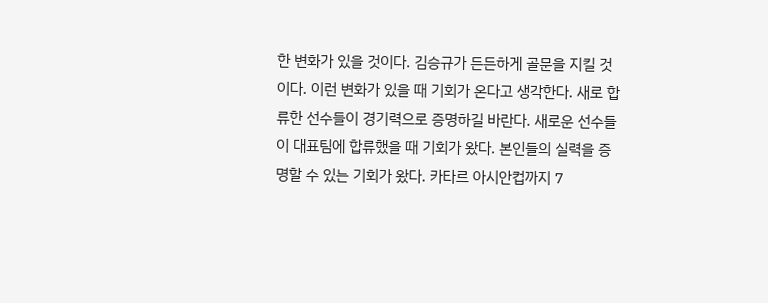한 변화가 있을 것이다. 김승규가 든든하게 골문을 지킬 것이다. 이런 변화가 있을 때 기회가 온다고 생각한다. 새로 합류한 선수들이 경기력으로 증명하길 바란다. 새로운 선수들이 대표팀에 합류했을 때 기회가 왔다. 본인들의 실력을 증명할 수 있는 기회가 왔다. 카타르 아시안컵까지 7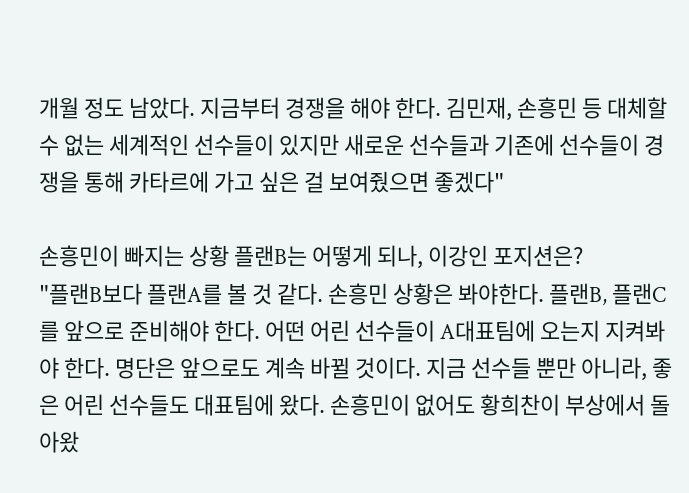개월 정도 남았다. 지금부터 경쟁을 해야 한다. 김민재, 손흥민 등 대체할 수 없는 세계적인 선수들이 있지만 새로운 선수들과 기존에 선수들이 경쟁을 통해 카타르에 가고 싶은 걸 보여줬으면 좋겠다"

손흥민이 빠지는 상황 플랜B는 어떻게 되나, 이강인 포지션은?
"플랜B보다 플랜A를 볼 것 같다. 손흥민 상황은 봐야한다. 플랜B, 플랜C를 앞으로 준비해야 한다. 어떤 어린 선수들이 A대표팀에 오는지 지켜봐야 한다. 명단은 앞으로도 계속 바뀔 것이다. 지금 선수들 뿐만 아니라, 좋은 어린 선수들도 대표팀에 왔다. 손흥민이 없어도 황희찬이 부상에서 돌아왔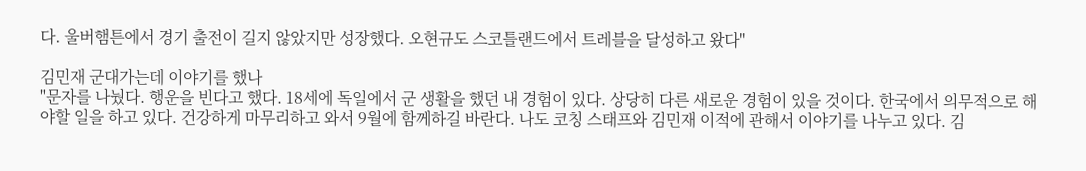다. 울버햄튼에서 경기 출전이 길지 않았지만 성장했다. 오현규도 스코틀랜드에서 트레블을 달성하고 왔다"

김민재 군대가는데 이야기를 했나
"문자를 나눴다. 행운을 빈다고 했다. 18세에 독일에서 군 생활을 했던 내 경험이 있다. 상당히 다른 새로운 경험이 있을 것이다. 한국에서 의무적으로 해야할 일을 하고 있다. 건강하게 마무리하고 와서 9월에 함께하길 바란다. 나도 코칭 스태프와 김민재 이적에 관해서 이야기를 나누고 있다. 김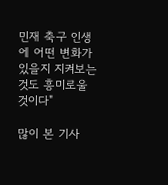민재 축구 인생에 어떤 변화가 있을지 지켜보는 것도 흥미로울 것이다"

많이 본 기사